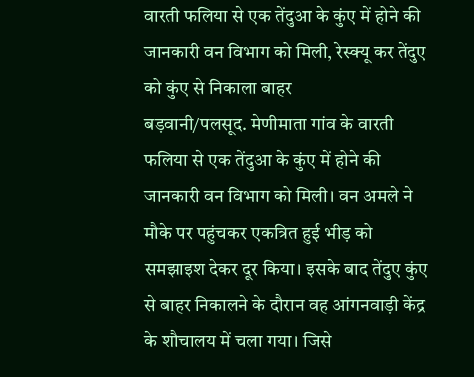वारती फलिया से एक तेंदुआ के कुंए में होने की जानकारी वन विभाग को मिली, रेस्क्यू कर तेंदुए को कुंए से निकाला बाहर
बड़वानी/पलसूद. मेणीमाता गांव के वारती फलिया से एक तेंदुआ के कुंए में होने की जानकारी वन विभाग को मिली। वन अमले ने मौके पर पहुंचकर एकत्रित हुई भीड़ को समझाइश देकर दूर किया। इसके बाद तेंदुए कुंए से बाहर निकालने के दौरान वह आंगनवाड़ी केंद्र के शौचालय में चला गया। जिसे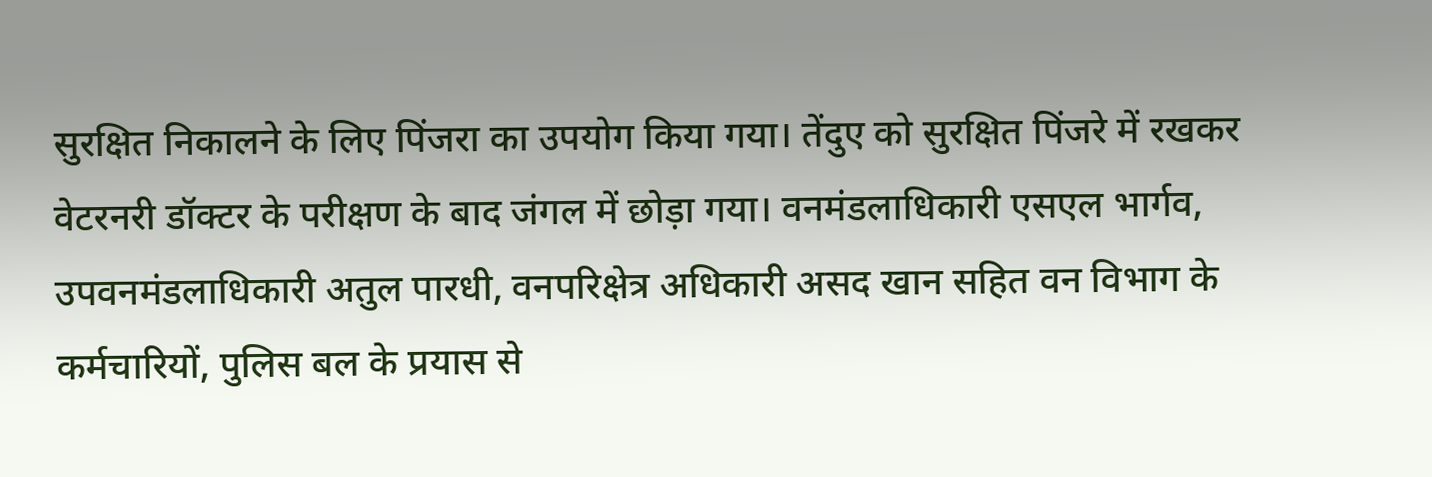सुरक्षित निकालने के लिए पिंजरा का उपयोग किया गया। तेंदुए को सुरक्षित पिंजरे में रखकर वेटरनरी डॉक्टर के परीक्षण के बाद जंगल में छोड़ा गया। वनमंडलाधिकारी एसएल भार्गव, उपवनमंडलाधिकारी अतुल पारधी, वनपरिक्षेत्र अधिकारी असद खान सहित वन विभाग के कर्मचारियों, पुलिस बल के प्रयास से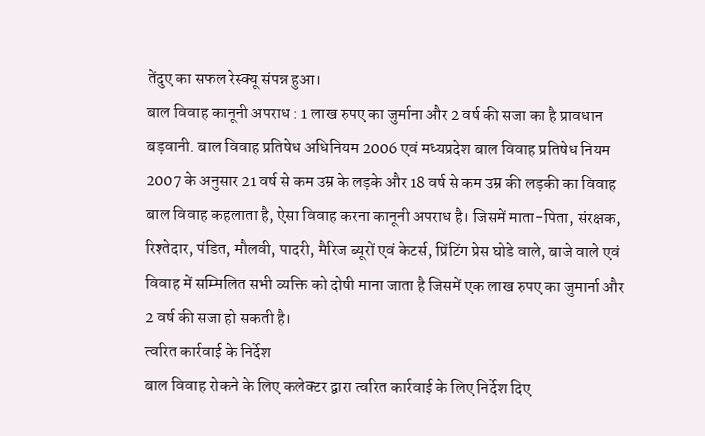तेंदुए का सफल रेस्क्यू संपन्न हुआ।
बाल विवाह कानूनी अपराध : 1 लाख रुपए का जुर्माना और 2 वर्ष की सजा का है प्रावधान
बड़वानी. बाल विवाह प्रतिषेध अधिनियम 2006 एवं मध्यप्रदेश बाल विवाह प्रतिषेध नियम 2007 के अनुसार 21 वर्ष से कम उम्र के लड़के और 18 वर्ष से कम उम्र की लड़की का विवाह बाल विवाह कहलाता है, ऐसा विवाह करना कानूनी अपराध है। जिसमें माता-पिता, संरक्षक, रिश्तेदार, पंडित, मौलवी, पादरी, मैरिज ब्यूरों एवं केटर्स, प्रिंटिंग प्रेस घोडे वाले, बाजे वाले एवं विवाह में सम्मिलित सभी व्यक्ति को दोषी माना जाता है जिसमें एक लाख रुपए का जुमार्ना और 2 वर्ष की सजा हो सकती है।
त्वरित कार्रवाई के निर्देश
बाल विवाह रोकने के लिए कलेक्टर द्वारा त्वरित कार्रवाई के लिए निर्देश दिए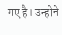गए है। उन्होने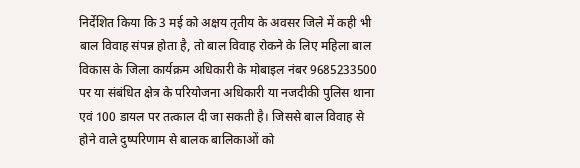निर्देशित किया कि 3 मई को अक्षय तृतीय के अवसर जिले में कही भी बाल विवाह संपन्न होता है, तो बाल विवाह रोकने के लिए महिला बाल विकास के जिला कार्यक्रम अधिकारी के मोबाइल नंबर 9685233500 पर या संबंधित क्षेत्र के परियोजना अधिकारी या नजदीकी पुलिस थाना एवं 100 डायल पर तत्काल दी जा सकती है। जिससे बाल विवाह से होने वाले दुष्परिणाम से बालक बालिकाओं को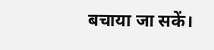बचाया जा सकें।